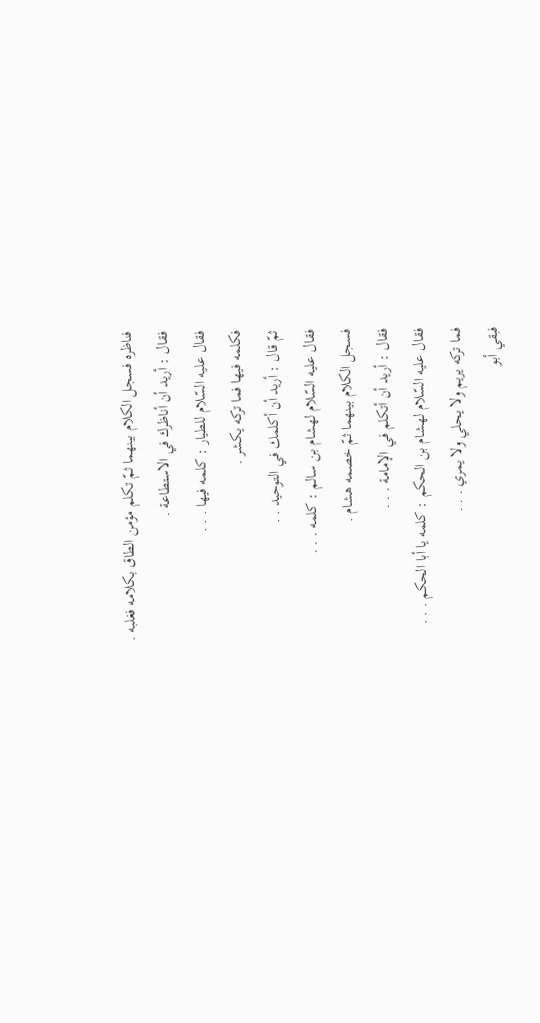فناظره فسجل الكلام بينهما ثمّ تكلم مؤمن الطاق بكلامه فغلبه .
فقال : أريد أن أناظرك في الاستطاعة .
فقال عليه السّلام للطيار : كلمه فيها . . .
فكلمه فيها فما تركه يكشر .
ثمّ قال : أريد أن أكلمك في التوحيد . .
فقال عليه السّلام لهشام بن سالم : كلمه . . .
فسجل الكلام بينهما ثمّ خصمه هشام .
فقال : أريد أن أتكلم في الإمامة . . .
فقال عليه السّلام لهشام بن الحكم : كلمه يا أبا الحكم . . .
فما تركه يريم ولا يحلي ولا يمري . . .
فبقي أبو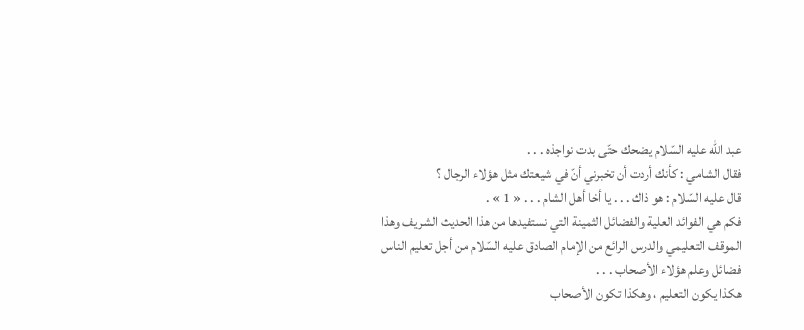عبد الله عليه السّلام يضحك حتّى بدت نواجذه . . .
فقال الشامي : كأنك أردت أن تخبرني أنّ في شيعتك مثل هؤلاء الرجال ؟
قال عليه السّلام : هو ذاك . . . يا أخا أهل الشام . . . « 1 » .
فكم هي الفوائد العلية والفضائل الثمينة التي نستفيدها من هذا الحديث الشريف وهذا الموقف التعليمي والدرس الرائع من الإمام الصادق عليه السّلام من أجل تعليم الناس فضائل وعلم هؤلاء الأصحاب . . .
هكذا يكون التعليم ، وهكذا تكون الأصحاب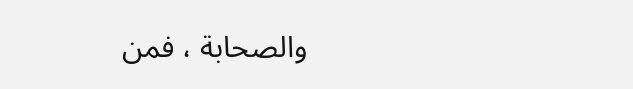والصحابة ، فمن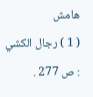هامش
( 1 ) رجال الكشي : ص 277 .